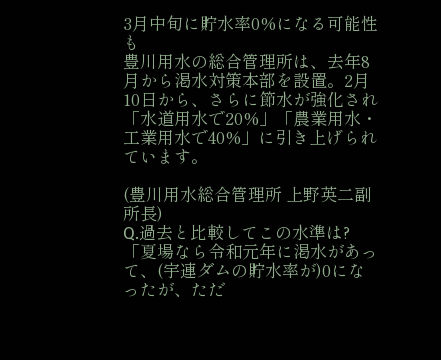3月中旬に貯水率0%になる可能性も
豊川用水の総合管理所は、去年8月から渇水対策本部を設置。2月10日から、さらに節水が強化され「水道用水で20%」「農業用水・工業用水で40%」に引き上げられています。

(豊川用水総合管理所 上野英二副所長)
Q.過去と比較してこの水準は?
「夏場なら令和元年に渇水があって、(宇連ダムの貯水率が)0になったが、ただ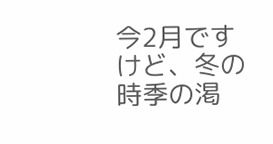今2月ですけど、冬の時季の渇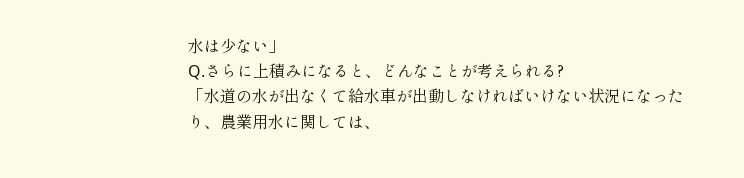水は少ない」
Q.さらに上積みになると、どんなことが考えられる?
「水道の水が出なくて給水車が出動しなければいけない状況になったり、農業用水に関しては、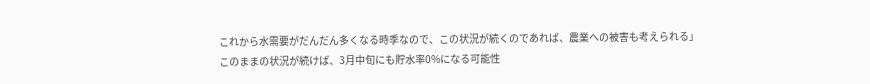これから水需要がだんだん多くなる時季なので、この状況が続くのであれば、農業への被害も考えられる」
このままの状況が続けば、3月中旬にも貯水率0%になる可能性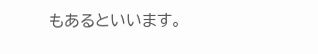もあるといいます。